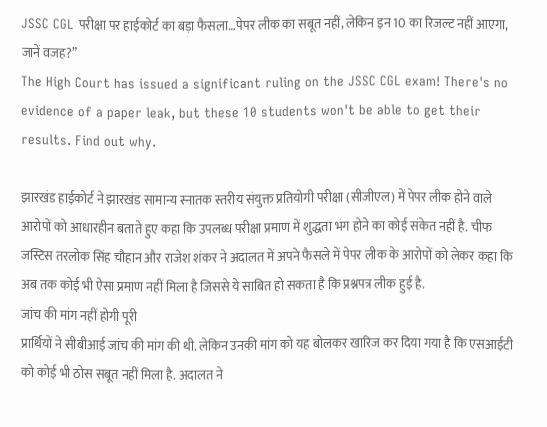JSSC CGL परीक्षा पर हाईकोर्ट का बड़ा फैसला…पेपर लीक का सबूत नहीं, लेकिन इन 10 का रिजल्ट नहीं आएगा, जानें वजह?”
The High Court has issued a significant ruling on the JSSC CGL exam! There's no evidence of a paper leak, but these 10 students won't be able to get their results. Find out why.

झारखंड हाईकोर्ट ने झारखंड सामान्य स्नातक स्तरीय संयुक्त प्रतियोगी परीक्षा (सीजीएल) में पेपर लीक होने वाले आरोपों को आधारहीन बताते हुए कहा कि उपलब्ध परीक्षा प्रमाण में शुद्धता भंग होने का कोई संकेत नहीं है. चीफ जस्टिस तरलोक सिंह चौहान और राजेश शंकर ने अदालत में अपने फैसले में पेपर लीक के आरोपों को लेकर कहा कि अब तक कोई भी ऐसा प्रमाण नहीं मिला है जिससे ये साबित हो सकता है कि प्रश्नपत्र लीक हुई है.
जांच की मांग नहीं होगी पूरी
प्रार्थियों ने सीबीआई जांच की मांग की थी. लेकिन उनकी मांग को यह बोलकर खारिज कर दिया गया है कि एसआईटी को कोई भी ठोस सबूत नहीं मिला है. अदालत ने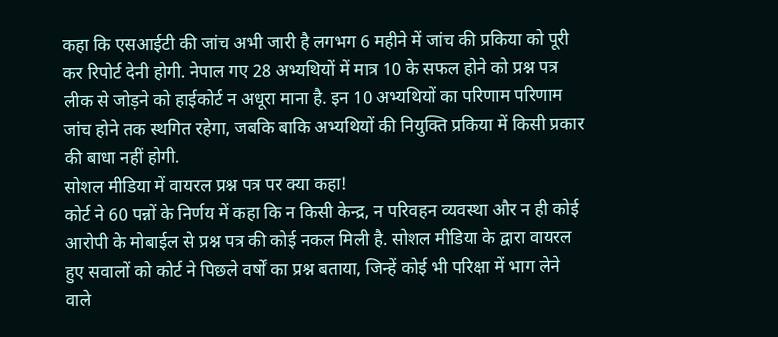कहा कि एसआईटी की जांच अभी जारी है लगभग 6 महीने में जांच की प्रकिया को पूरी कर रिपोर्ट देनी होगी. नेपाल गए 28 अभ्यथियों में मात्र 10 के सफल होने को प्रश्न पत्र लीक से जोड़ने को हाईकोर्ट न अधूरा माना है. इन 10 अभ्यथियों का परिणाम परिणाम जांच होने तक स्थगित रहेगा, जबकि बाकि अभ्यथियों की नियुक्ति प्रकिया में किसी प्रकार की बाधा नहीं होगी.
सोशल मीडिया में वायरल प्रश्न पत्र पर क्या कहा!
कोर्ट ने 60 पन्नों के निर्णय में कहा कि न किसी केन्द्र, न परिवहन व्यवस्था और न ही कोई आरोपी के मोबाईल से प्रश्न पत्र की कोई नकल मिली है. सोशल मीडिया के द्वारा वायरल हुए सवालों को कोर्ट ने पिछले वर्षों का प्रश्न बताया, जिन्हें कोई भी परिक्षा में भाग लेने वाले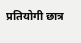प्रतियोगी छात्र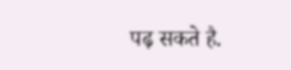पढ़ सकते है.